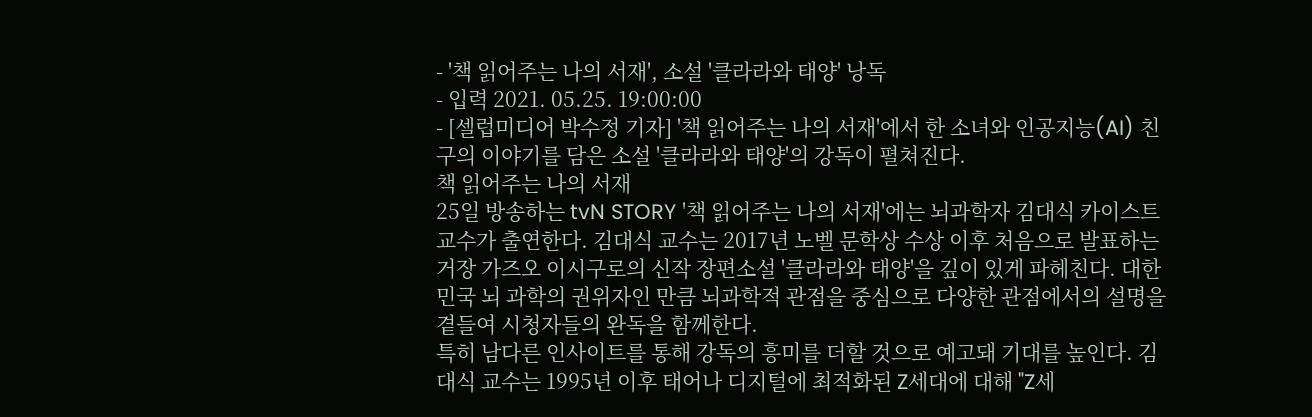- '책 읽어주는 나의 서재', 소설 '클라라와 태양' 낭독
- 입력 2021. 05.25. 19:00:00
- [셀럽미디어 박수정 기자] '책 읽어주는 나의 서재'에서 한 소녀와 인공지능(AI) 친구의 이야기를 담은 소설 '클라라와 태양'의 강독이 펼쳐진다.
책 읽어주는 나의 서재
25일 방송하는 tvN STORY '책 읽어주는 나의 서재'에는 뇌과학자 김대식 카이스트 교수가 출연한다. 김대식 교수는 2017년 노벨 문학상 수상 이후 처음으로 발표하는 거장 가즈오 이시구로의 신작 장편소설 '클라라와 태양'을 깊이 있게 파헤친다. 대한민국 뇌 과학의 권위자인 만큼 뇌과학적 관점을 중심으로 다양한 관점에서의 설명을 곁들여 시청자들의 완독을 함께한다.
특히 남다른 인사이트를 통해 강독의 흥미를 더할 것으로 예고돼 기대를 높인다. 김대식 교수는 1995년 이후 태어나 디지털에 최적화된 Z세대에 대해 "Z세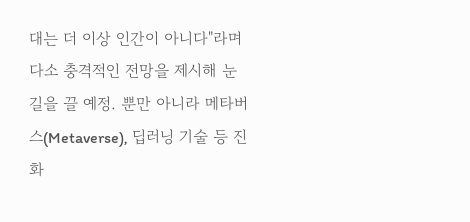대는 더 이상 인간이 아니다"라며 다소 충격적인 전망을 제시해 눈길을 끌 예정. 뿐만 아니라 메타버스(Metaverse), 딥러닝 기술 등 진화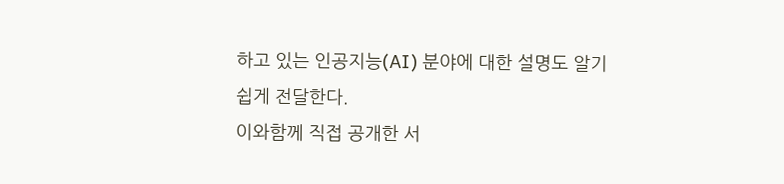하고 있는 인공지능(AI) 분야에 대한 설명도 알기 쉽게 전달한다.
이와함께 직접 공개한 서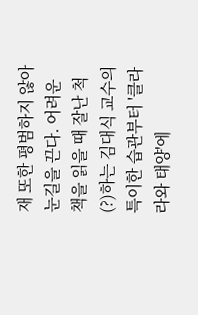재 또한 평범하지 않아 눈길을 끈다. 어려운 책을 읽을 때 잘난 척(?)하는 김대식 교수의 특이한 습관부터 '클라라와 태양'에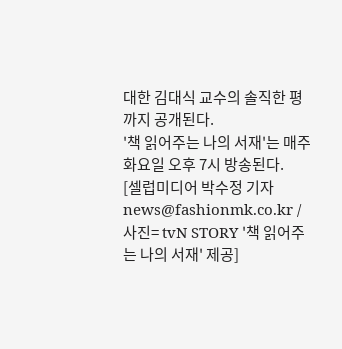대한 김대식 교수의 솔직한 평까지 공개된다.
'책 읽어주는 나의 서재'는 매주 화요일 오후 7시 방송된다.
[셀럽미디어 박수정 기자 news@fashionmk.co.kr / 사진= tvN STORY '책 읽어주는 나의 서재' 제공]